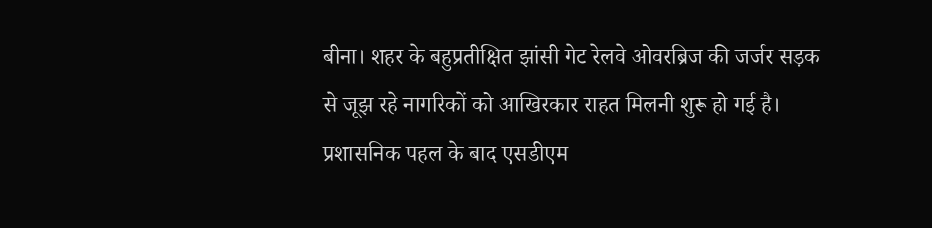बीना। शहर के बहुप्रतीक्षित झांसी गेट रेलवे ओवरब्रिज की जर्जर सड़क से जूझ रहे नागरिकों को आखिरकार राहत मिलनी शुरू हो गई है। प्रशासनिक पहल के बाद एसडीएम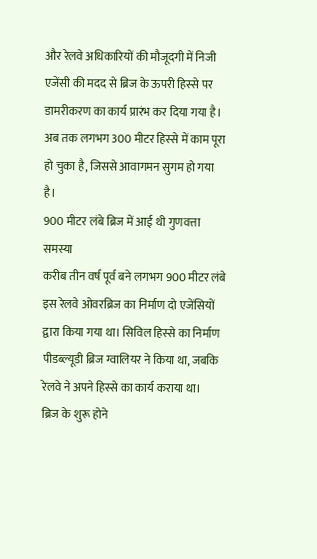और रेलवे अधिकारियों की मौजूदगी में निजी एजेंसी की मदद से ब्रिज के ऊपरी हिस्से पर डामरीकरण का कार्य प्रारंभ कर दिया गया है। अब तक लगभग 300 मीटर हिस्से में काम पूरा हो चुका है, जिससे आवागमन सुगम हो गया है।
900 मीटर लंबे ब्रिज में आई थी गुणवत्ता समस्या
करीब तीन वर्ष पूर्व बने लगभग 900 मीटर लंबे इस रेलवे ओवरब्रिज का निर्माण दो एजेंसियों द्वारा किया गया था। सिविल हिस्से का निर्माण पीडब्ल्यूडी ब्रिज ग्वालियर ने किया था, जबकि रेलवे ने अपने हिस्से का कार्य कराया था।
ब्रिज के शुरू होने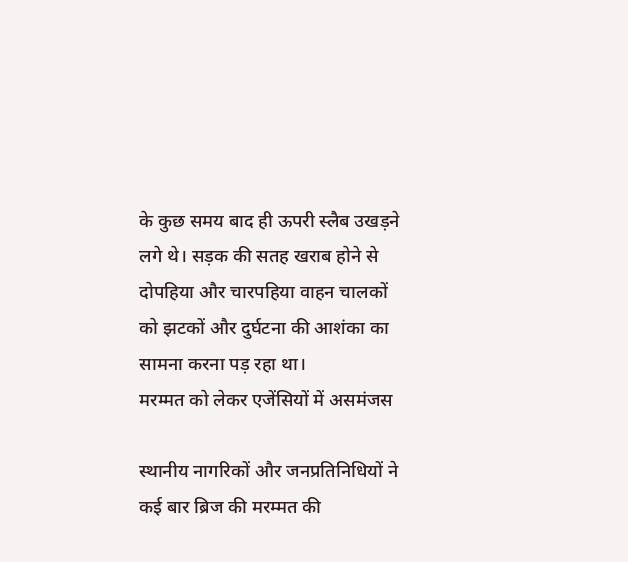के कुछ समय बाद ही ऊपरी स्लैब उखड़ने लगे थे। सड़क की सतह खराब होने से दोपहिया और चारपहिया वाहन चालकों को झटकों और दुर्घटना की आशंका का सामना करना पड़ रहा था।
मरम्मत को लेकर एजेंसियों में असमंजस

स्थानीय नागरिकों और जनप्रतिनिधियों ने कई बार ब्रिज की मरम्मत की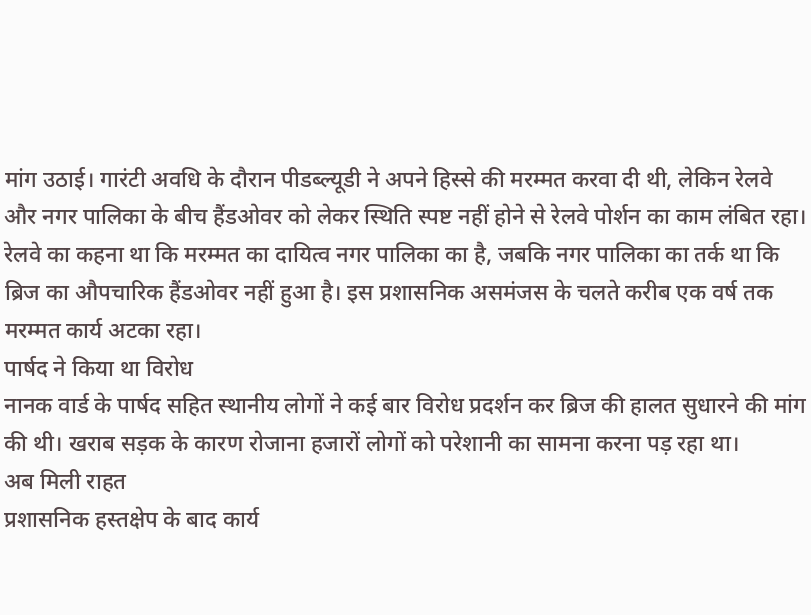मांग उठाई। गारंटी अवधि के दौरान पीडब्ल्यूडी ने अपने हिस्से की मरम्मत करवा दी थी, लेकिन रेलवे और नगर पालिका के बीच हैंडओवर को लेकर स्थिति स्पष्ट नहीं होने से रेलवे पोर्शन का काम लंबित रहा।
रेलवे का कहना था कि मरम्मत का दायित्व नगर पालिका का है, जबकि नगर पालिका का तर्क था कि ब्रिज का औपचारिक हैंडओवर नहीं हुआ है। इस प्रशासनिक असमंजस के चलते करीब एक वर्ष तक मरम्मत कार्य अटका रहा।
पार्षद ने किया था विरोध
नानक वार्ड के पार्षद सहित स्थानीय लोगों ने कई बार विरोध प्रदर्शन कर ब्रिज की हालत सुधारने की मांग की थी। खराब सड़क के कारण रोजाना हजारों लोगों को परेशानी का सामना करना पड़ रहा था।
अब मिली राहत
प्रशासनिक हस्तक्षेप के बाद कार्य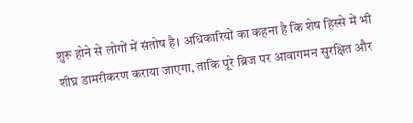शुरू होने से लोगों में संतोष है। अधिकारियों का कहना है कि शेष हिस्से में भी शीघ्र डामरीकरण कराया जाएगा, ताकि पूरे ब्रिज पर आवागमन सुरक्षित और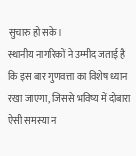सुचारु हो सके।
स्थानीय नागरिकों ने उम्मीद जताई है कि इस बार गुणवत्ता का विशेष ध्यान रखा जाएगा, जिससे भविष्य में दोबारा ऐसी समस्या न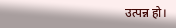उत्पन्न हो।